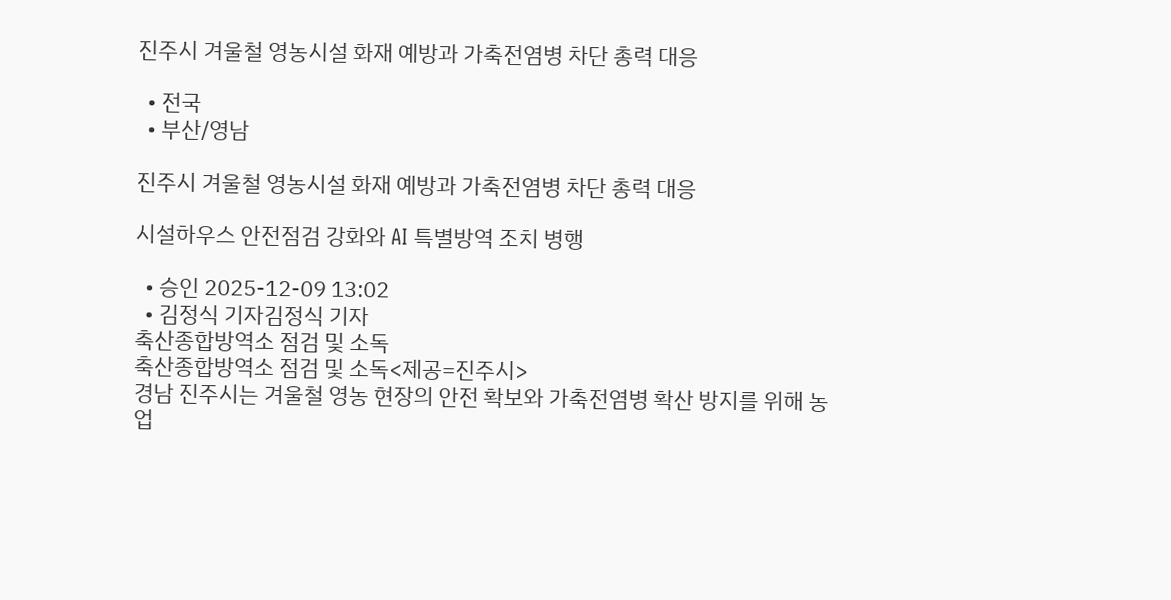진주시 겨울철 영농시설 화재 예방과 가축전염병 차단 총력 대응

  • 전국
  • 부산/영남

진주시 겨울철 영농시설 화재 예방과 가축전염병 차단 총력 대응

시설하우스 안전점검 강화와 AI 특별방역 조치 병행

  • 승인 2025-12-09 13:02
  • 김정식 기자김정식 기자
축산종합방역소 점검 및 소독
축산종합방역소 점검 및 소독<제공=진주시>
경남 진주시는 겨울철 영농 현장의 안전 확보와 가축전염병 확산 방지를 위해 농업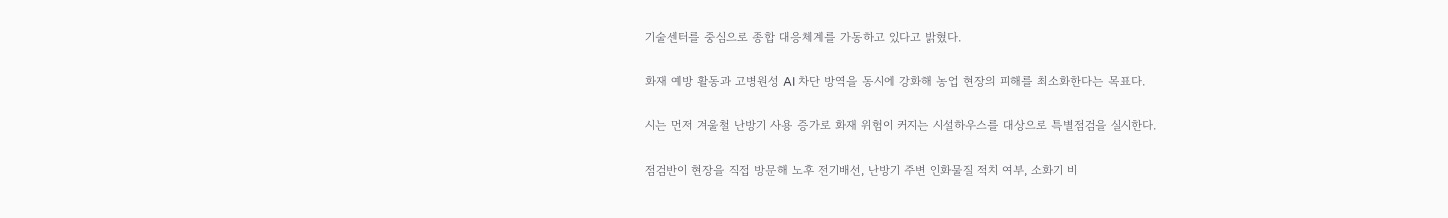기술센터를 중심으로 종합 대응체계를 가동하고 있다고 밝혔다.

화재 예방 활동과 고병원성 AI 차단 방역을 동시에 강화해 농업 현장의 피해를 최소화한다는 목표다.

시는 먼저 겨울철 난방기 사용 증가로 화재 위험이 커지는 시설하우스를 대상으로 특별점검을 실시한다.

점검반이 현장을 직접 방문해 노후 전기배선, 난방기 주변 인화물질 적치 여부, 소화기 비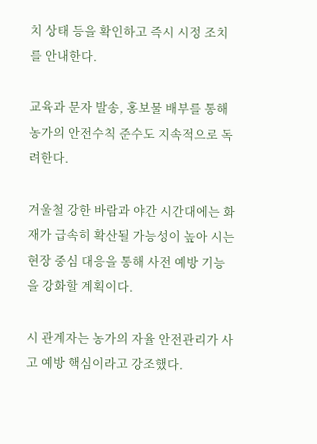치 상태 등을 확인하고 즉시 시정 조치를 안내한다.

교육과 문자 발송, 홍보물 배부를 통해 농가의 안전수칙 준수도 지속적으로 독려한다.

겨울철 강한 바람과 야간 시간대에는 화재가 급속히 확산될 가능성이 높아 시는 현장 중심 대응을 통해 사전 예방 기능을 강화할 계획이다.

시 관계자는 농가의 자율 안전관리가 사고 예방 핵심이라고 강조했다.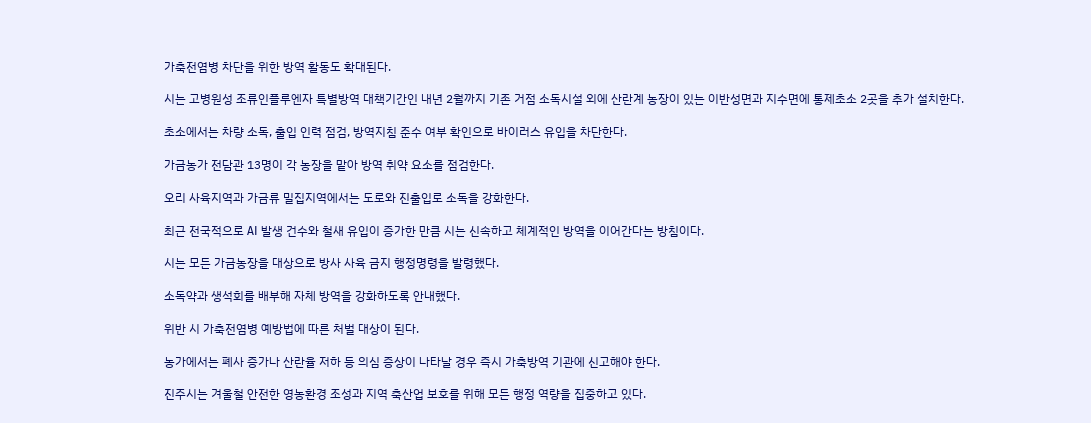가축전염병 차단을 위한 방역 활동도 확대된다.

시는 고병원성 조류인플루엔자 특별방역 대책기간인 내년 2월까지 기존 거점 소독시설 외에 산란계 농장이 있는 이반성면과 지수면에 통제초소 2곳을 추가 설치한다.

초소에서는 차량 소독, 출입 인력 점검, 방역지침 준수 여부 확인으로 바이러스 유입을 차단한다.

가금농가 전담관 13명이 각 농장을 맡아 방역 취약 요소를 점검한다.

오리 사육지역과 가금류 밀집지역에서는 도로와 진출입로 소독을 강화한다.

최근 전국적으로 AI 발생 건수와 철새 유입이 증가한 만큼 시는 신속하고 체계적인 방역을 이어간다는 방침이다.

시는 모든 가금농장을 대상으로 방사 사육 금지 행정명령을 발령했다.

소독약과 생석회를 배부해 자체 방역을 강화하도록 안내했다.

위반 시 가축전염병 예방법에 따른 처벌 대상이 된다.

농가에서는 폐사 증가나 산란율 저하 등 의심 증상이 나타날 경우 즉시 가축방역 기관에 신고해야 한다.

진주시는 겨울철 안전한 영농환경 조성과 지역 축산업 보호를 위해 모든 행정 역량을 집중하고 있다.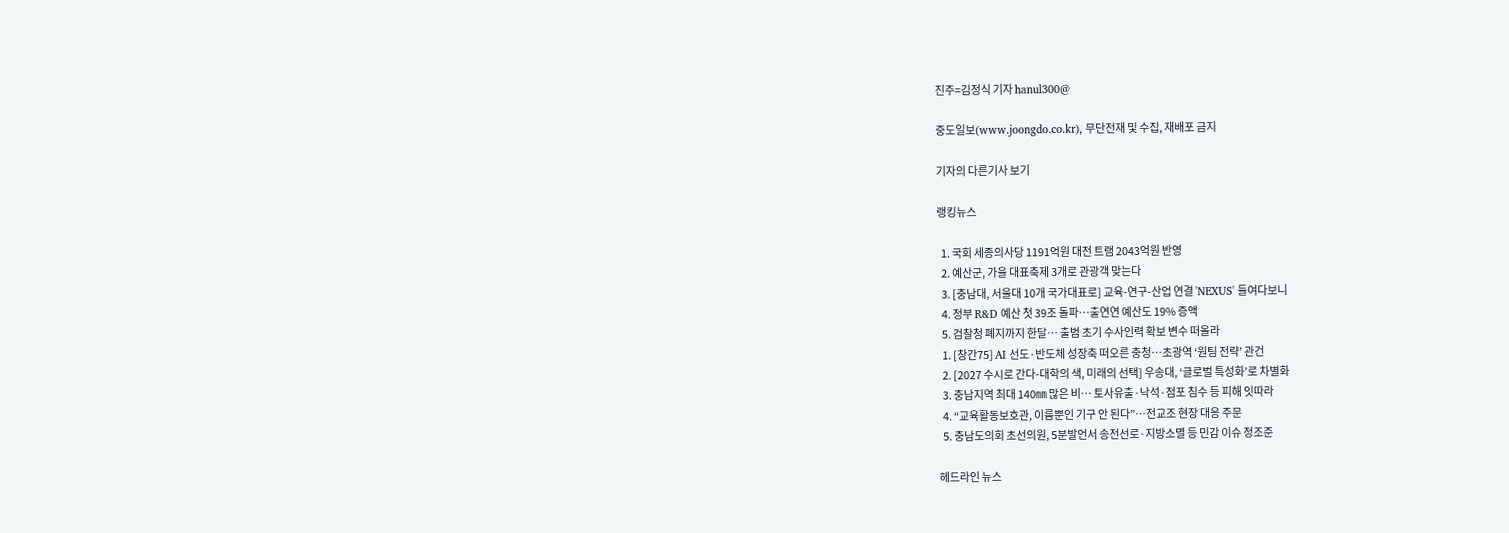진주=김정식 기자 hanul300@

중도일보(www.joongdo.co.kr), 무단전재 및 수집, 재배포 금지

기자의 다른기사 보기

랭킹뉴스

  1. 국회 세종의사당 1191억원 대전 트램 2043억원 반영
  2. 예산군, 가을 대표축제 3개로 관광객 맞는다
  3. [충남대, 서울대 10개 국가대표로] 교육-연구-산업 연결 'NEXUS' 들여다보니
  4. 정부 R&D 예산 첫 39조 돌파…출연연 예산도 19% 증액
  5. 검찰청 폐지까지 한달… 출범 초기 수사인력 확보 변수 떠올라
  1. [창간75] AI 선도·반도체 성장축 떠오른 충청…초광역 ‘원팀 전략’ 관건
  2. [2027 수시로 간다-대학의 색, 미래의 선택] 우송대, ‘글로벌 특성화’로 차별화
  3. 충남지역 최대 140㎜ 많은 비… 토사유출·낙석·점포 침수 등 피해 잇따라
  4. “교육활동보호관, 이름뿐인 기구 안 된다”…전교조 현장 대응 주문
  5. 충남도의회 초선의원, 5분발언서 송전선로·지방소멸 등 민감 이슈 정조준

헤드라인 뉴스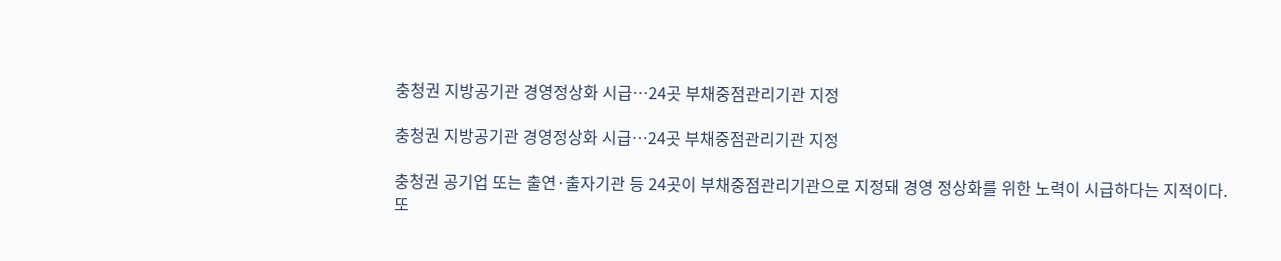충청권 지방공기관 경영정상화 시급…24곳 부채중점관리기관 지정

충청권 지방공기관 경영정상화 시급…24곳 부채중점관리기관 지정

충청권 공기업 또는 출연·출자기관 등 24곳이 부채중점관리기관으로 지정돼 경영 정상화를 위한 노력이 시급하다는 지적이다. 또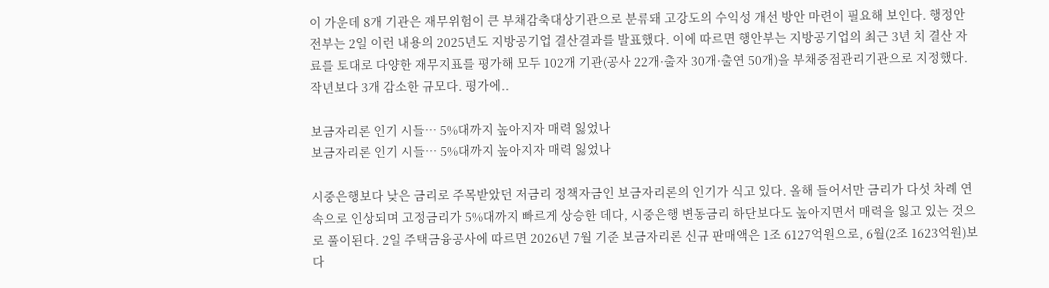이 가운데 8개 기관은 재무위험이 큰 부채감축대상기관으로 분류돼 고강도의 수익성 개선 방안 마련이 필요해 보인다. 행정안전부는 2일 이런 내용의 2025년도 지방공기업 결산결과를 발표했다. 이에 따르면 행안부는 지방공기업의 최근 3년 치 결산 자료를 토대로 다양한 재무지표를 평가해 모두 102개 기관(공사 22개·출자 30개·출연 50개)을 부채중점관리기관으로 지정했다. 작년보다 3개 감소한 규모다. 평가에..

보금자리론 인기 시들… 5%대까지 높아지자 매력 잃었나
보금자리론 인기 시들… 5%대까지 높아지자 매력 잃었나

시중은행보다 낮은 금리로 주목받았던 저금리 정책자금인 보금자리론의 인기가 식고 있다. 올해 들어서만 금리가 다섯 차례 연속으로 인상되며 고정금리가 5%대까지 빠르게 상승한 데다, 시중은행 변동금리 하단보다도 높아지면서 매력을 잃고 있는 것으로 풀이된다. 2일 주택금융공사에 따르면 2026년 7월 기준 보금자리론 신규 판매액은 1조 6127억원으로, 6월(2조 1623억원)보다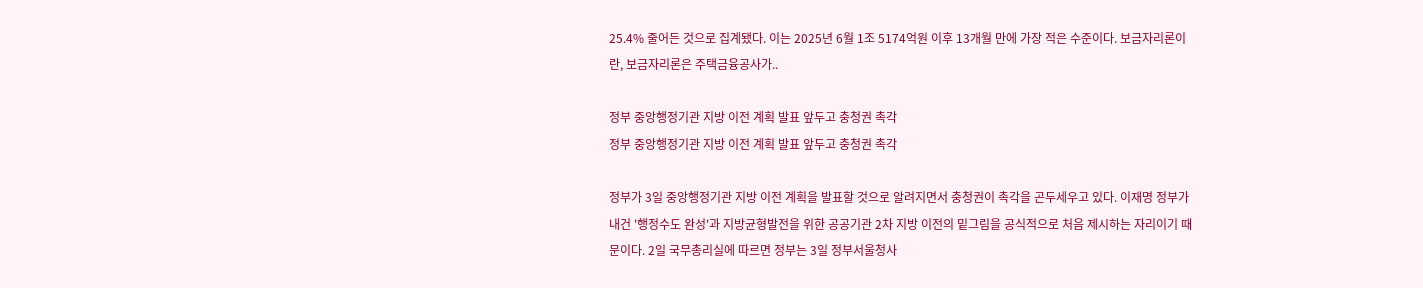25.4% 줄어든 것으로 집계됐다. 이는 2025년 6월 1조 5174억원 이후 13개월 만에 가장 적은 수준이다. 보금자리론이란, 보금자리론은 주택금융공사가..

정부 중앙행정기관 지방 이전 계획 발표 앞두고 충청권 촉각
정부 중앙행정기관 지방 이전 계획 발표 앞두고 충청권 촉각

정부가 3일 중앙행정기관 지방 이전 계획을 발표할 것으로 알려지면서 충청권이 촉각을 곤두세우고 있다. 이재명 정부가 내건 '행정수도 완성'과 지방균형발전을 위한 공공기관 2차 지방 이전의 밑그림을 공식적으로 처음 제시하는 자리이기 때문이다. 2일 국무총리실에 따르면 정부는 3일 정부서울청사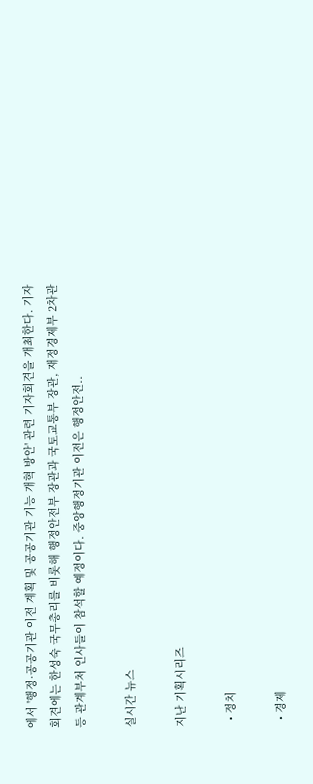에서 '행정·공공기관 이전 계획 및 공공기관 기능 개혁 방안' 관련 기자회견을 개최한다. 기자회견에는 한성숙 국무총리를 비롯해 행정안전부 장관과 국토교통부 장관, 재정경제부 2차관 등 관계부처 인사들이 참석할 예정이다. 중앙행정기관 이전은 행정안전..

실시간 뉴스

지난 기획시리즈

  • 정치

  • 경제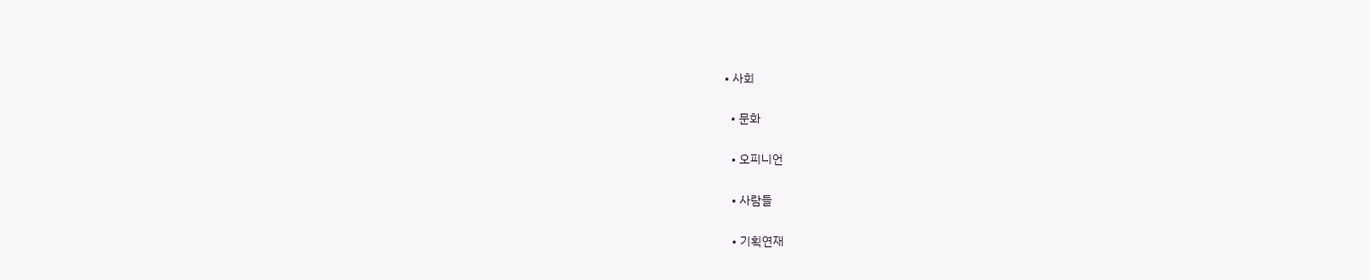• 사회

  • 문화

  • 오피니언

  • 사람들

  • 기획연재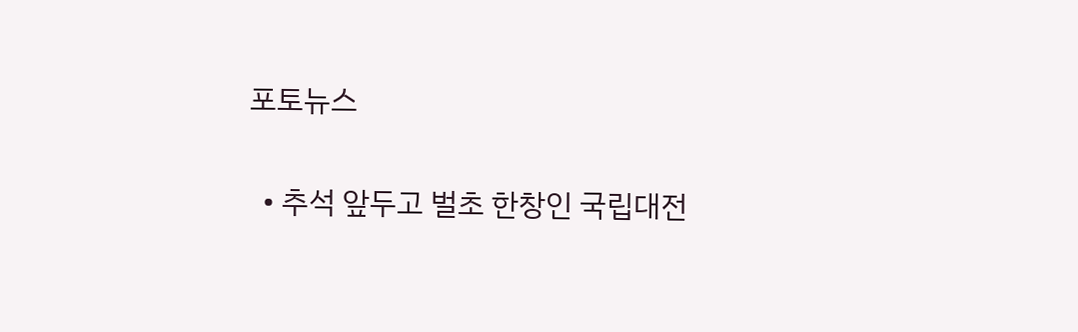포토뉴스

  • 추석 앞두고 벌초 한창인 국립대전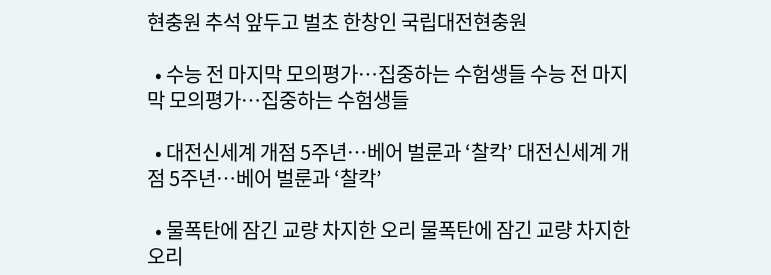현충원 추석 앞두고 벌초 한창인 국립대전현충원

  • 수능 전 마지막 모의평가…집중하는 수험생들 수능 전 마지막 모의평가…집중하는 수험생들

  • 대전신세계 개점 5주년…베어 벌룬과 ‘찰칵’ 대전신세계 개점 5주년…베어 벌룬과 ‘찰칵’

  • 물폭탄에 잠긴 교량 차지한 오리 물폭탄에 잠긴 교량 차지한 오리